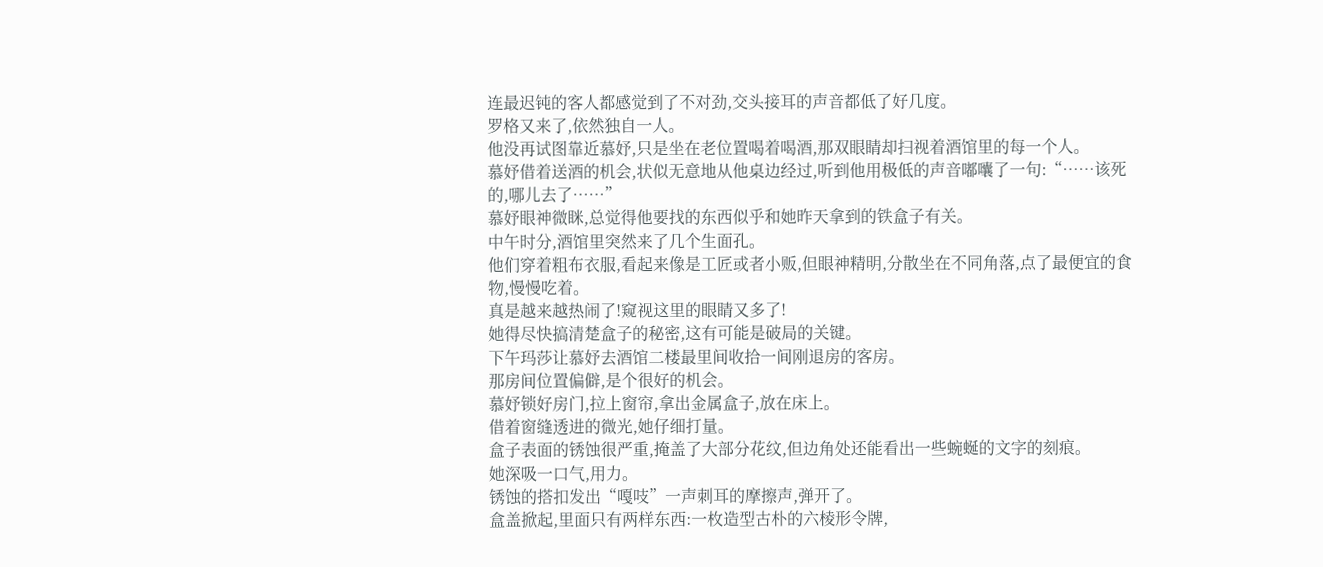连最迟钝的客人都感觉到了不对劲,交头接耳的声音都低了好几度。
罗格又来了,依然独自一人。
他没再试图靠近慕妤,只是坐在老位置喝着喝酒,那双眼睛却扫视着酒馆里的每一个人。
慕妤借着送酒的机会,状似无意地从他桌边经过,听到他用极低的声音嘟囔了一句:“……该死的,哪儿去了……”
慕妤眼神微眯,总觉得他要找的东西似乎和她昨天拿到的铁盒子有关。
中午时分,酒馆里突然来了几个生面孔。
他们穿着粗布衣服,看起来像是工匠或者小贩,但眼神精明,分散坐在不同角落,点了最便宜的食物,慢慢吃着。
真是越来越热闹了!窥视这里的眼睛又多了!
她得尽快搞清楚盒子的秘密,这有可能是破局的关键。
下午玛莎让慕妤去酒馆二楼最里间收拾一间刚退房的客房。
那房间位置偏僻,是个很好的机会。
慕妤锁好房门,拉上窗帘,拿出金属盒子,放在床上。
借着窗缝透进的微光,她仔细打量。
盒子表面的锈蚀很严重,掩盖了大部分花纹,但边角处还能看出一些蜿蜒的文字的刻痕。
她深吸一口气,用力。
锈蚀的搭扣发出“嘎吱”一声刺耳的摩擦声,弹开了。
盒盖掀起,里面只有两样东西:一枚造型古朴的六棱形令牌,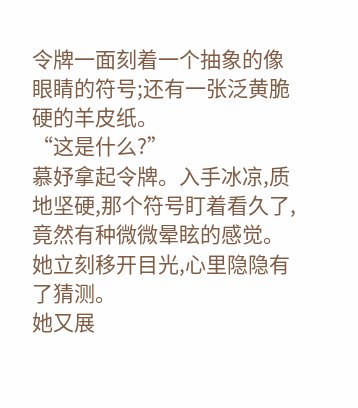令牌一面刻着一个抽象的像眼睛的符号;还有一张泛黄脆硬的羊皮纸。
“这是什么?”
慕妤拿起令牌。入手冰凉,质地坚硬,那个符号盯着看久了,竟然有种微微晕眩的感觉。
她立刻移开目光,心里隐隐有了猜测。
她又展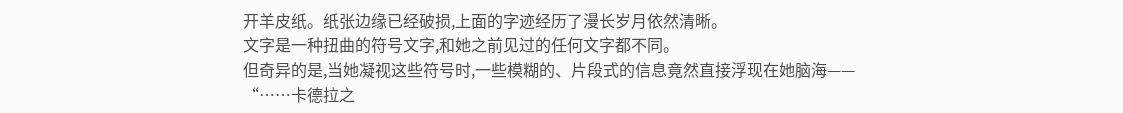开羊皮纸。纸张边缘已经破损,上面的字迹经历了漫长岁月依然清晰。
文字是一种扭曲的符号文字,和她之前见过的任何文字都不同。
但奇异的是,当她凝视这些符号时,一些模糊的、片段式的信息竟然直接浮现在她脑海——
“……卡德拉之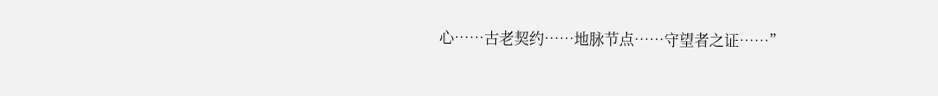心……古老契约……地脉节点……守望者之证……”